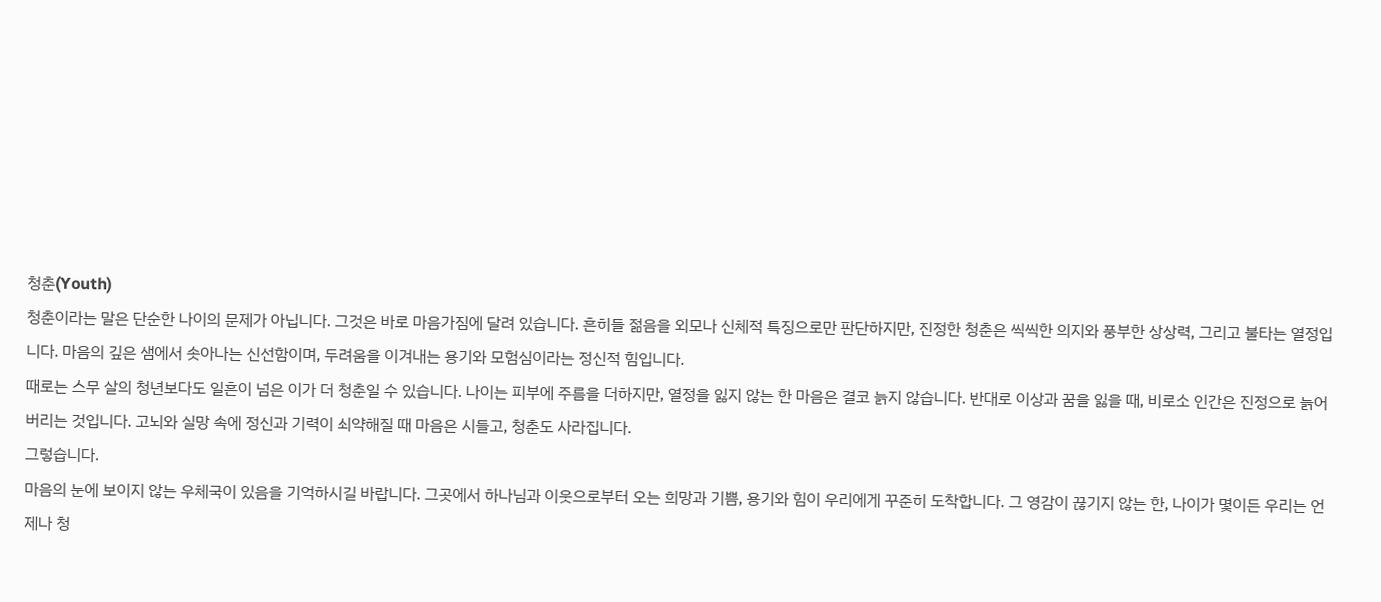청춘(Youth)
청춘이라는 말은 단순한 나이의 문제가 아닙니다. 그것은 바로 마음가짐에 달려 있습니다. 흔히들 젊음을 외모나 신체적 특징으로만 판단하지만, 진정한 청춘은 씩씩한 의지와 풍부한 상상력, 그리고 불타는 열정입니다. 마음의 깊은 샘에서 솟아나는 신선함이며, 두려움을 이겨내는 용기와 모험심이라는 정신적 힘입니다.
때로는 스무 살의 청년보다도 일흔이 넘은 이가 더 청춘일 수 있습니다. 나이는 피부에 주름을 더하지만, 열정을 잃지 않는 한 마음은 결코 늙지 않습니다. 반대로 이상과 꿈을 잃을 때, 비로소 인간은 진정으로 늙어버리는 것입니다. 고뇌와 실망 속에 정신과 기력이 쇠약해질 때 마음은 시들고, 청춘도 사라집니다.
그렇습니다.
마음의 눈에 보이지 않는 우체국이 있음을 기억하시길 바랍니다. 그곳에서 하나님과 이웃으로부터 오는 희망과 기쁨, 용기와 힘이 우리에게 꾸준히 도착합니다. 그 영감이 끊기지 않는 한, 나이가 몇이든 우리는 언제나 청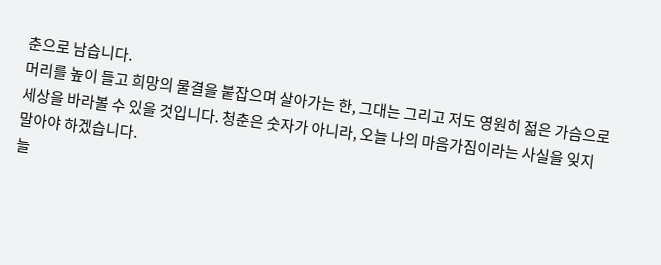춘으로 남습니다.
머리를 높이 들고 희망의 물결을 붙잡으며 살아가는 한, 그대는 그리고 저도 영원히 젊은 가슴으로 세상을 바라볼 수 있을 것입니다. 청춘은 숫자가 아니라, 오늘 나의 마음가짐이라는 사실을 잊지 말아야 하겠습니다.
늘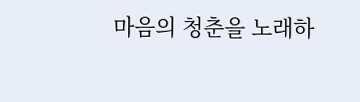마음의 청춘을 노래하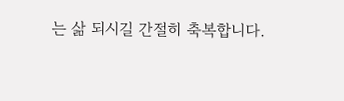는 삶 되시길 간절히 축복합니다.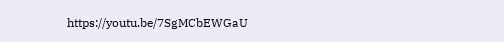https://youtu.be/7SgMCbEWGaU